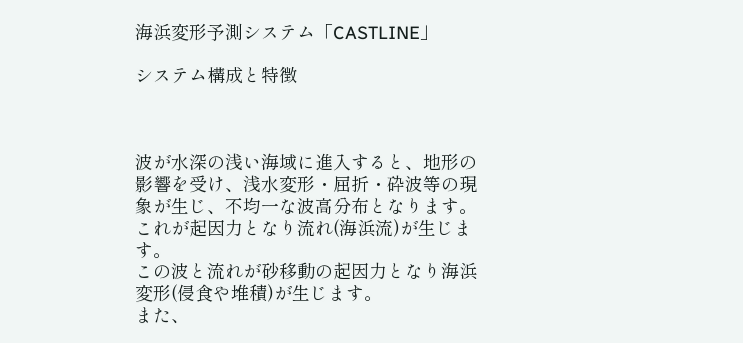海浜変形予測システム「CASTLINE」

システム構成と特徴



波が水深の浅い海域に進入すると、地形の影響を受け、浅水変形・屈折・砕波等の現象が生じ、不均一な波高分布となります。
これが起因力となり流れ(海浜流)が生じます。
この波と流れが砂移動の起因力となり海浜変形(侵食や堆積)が生じます。
また、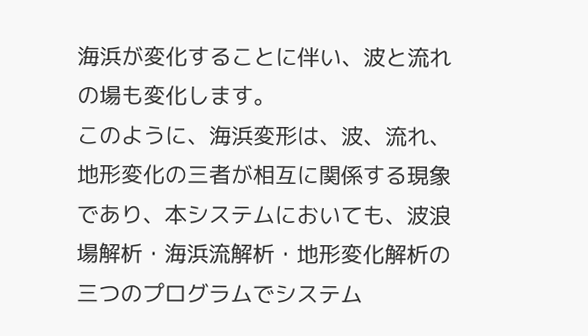海浜が変化することに伴い、波と流れの場も変化します。
このように、海浜変形は、波、流れ、地形変化の三者が相互に関係する現象であり、本システムにおいても、波浪場解析・海浜流解析・地形変化解析の三つのプログラムでシステム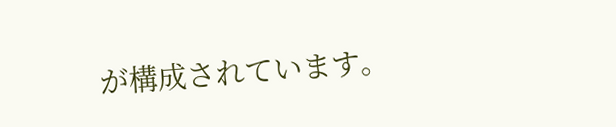が構成されています。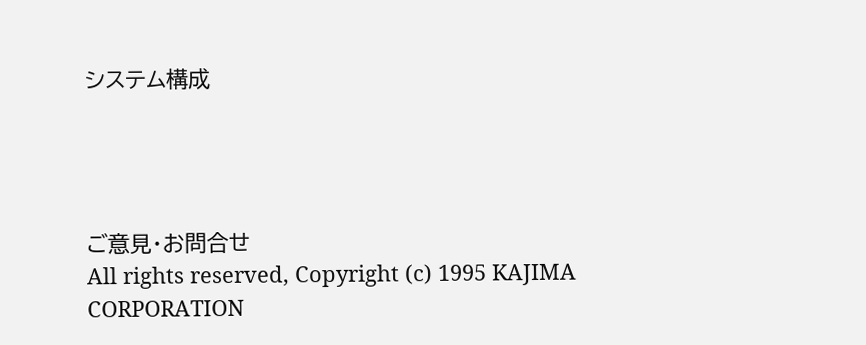システム構成




ご意見・お問合せ
All rights reserved, Copyright (c) 1995 KAJIMA CORPORATION